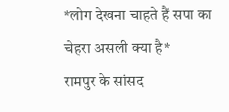*लोग देखना चाहते हैं सपा का चेहरा असली क्या है*
रामपुर के सांसद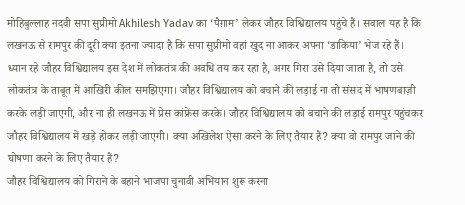मोहिबुल्लाह नदवी सपा सुप्रीमो Akhilesh Yadav का ‘पैग़ाम’ लेकर जौहर विश्विद्यालय पहुंचे हैं। सवाल यह है कि लखनऊ से रामपुर की दूरी क्या इतना ज्यादा है कि सपा सुप्रीमो वहां खुद ना आकर अपना ‘डाकिया’ भेज रहे हैं।
ध्यान रहे जौहर विश्विद्यालय इस देश में लोकतंत्र की अवधि तय कर रहा है, अगर गिरा उसे दिया जाता है, तो उसे लोकतंत्र के ताबूत में आखिरी कील समझिएगा। जौहर विश्विद्यालय को बचाने की लड़ाई ना तो संसद में भाषणबाज़ी करके लड़ी जाएगी, और ना ही लखनऊ में प्रेस कांफ्रेंस करके। जौहर विश्विद्यालय को बचाने की लड़ाई रामपुर पहुंचकर जौहर विश्विद्यालय में खड़े होकर लड़ी जाएगी। क्या अखिलेश ऐसा करने के लिए तैयार हैं? क्या वो रामपुर जाने की घोषणा करने के लिए तैयार हैं?
जौहर विश्विद्यालय को गिराने के बहाने भाजपा चुनावी अभियान शुरू करना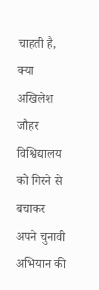चाहती है, क्या अखिलेश जौहर विश्विद्यालय को गिरने से बचाकर अपने चुनावी अभियान की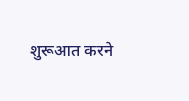शुरूआत करने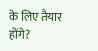के लिए तैयार होंगे?